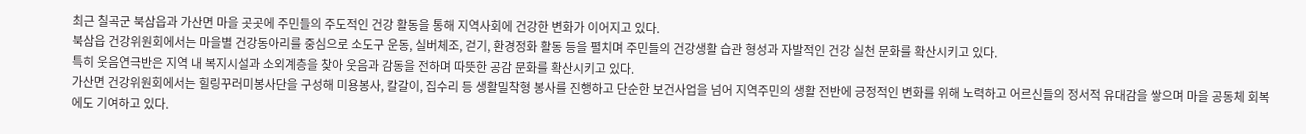최근 칠곡군 북삼읍과 가산면 마을 곳곳에 주민들의 주도적인 건강 활동을 통해 지역사회에 건강한 변화가 이어지고 있다.
북삼읍 건강위원회에서는 마을별 건강동아리를 중심으로 소도구 운동, 실버체조, 걷기, 환경정화 활동 등을 펼치며 주민들의 건강생활 습관 형성과 자발적인 건강 실천 문화를 확산시키고 있다.
특히 웃음연극반은 지역 내 복지시설과 소외계층을 찾아 웃음과 감동을 전하며 따뜻한 공감 문화를 확산시키고 있다.
가산면 건강위원회에서는 힐링꾸러미봉사단을 구성해 미용봉사, 칼갈이, 집수리 등 생활밀착형 봉사를 진행하고 단순한 보건사업을 넘어 지역주민의 생활 전반에 긍정적인 변화를 위해 노력하고 어르신들의 정서적 유대감을 쌓으며 마을 공동체 회복에도 기여하고 있다.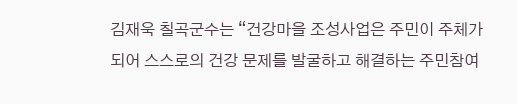김재욱 칠곡군수는 “건강마을 조성사업은 주민이 주체가 되어 스스로의 건강 문제를 발굴하고 해결하는 주민참여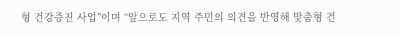형 건강증진 사업”이며 “앞으로도 지역 주민의 의견을 반영해 맞춤형 건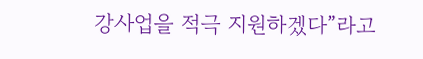강사업을 적극 지원하겠다”라고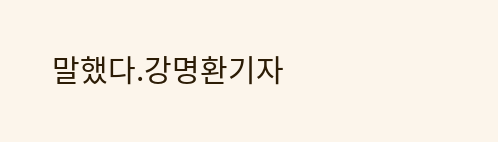말했다.강명환기자